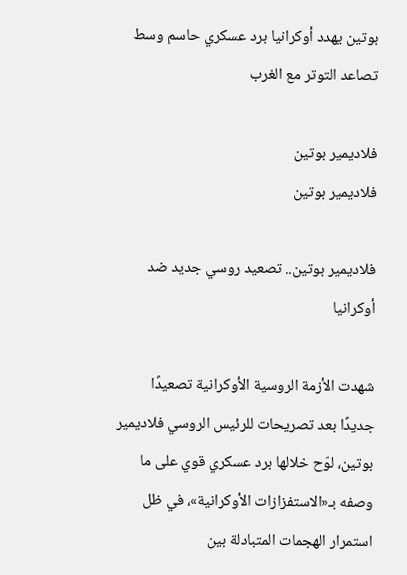بوتين يهدد أوكرانيا برد عسكري حاسم وسط تصاعد التوتر مع الغرب

فلاديمير بوتين
فلاديمير بوتين

فلاديمير بوتين.. تصعيد روسي جديد ضد أوكرانيا

شهدت الأزمة الروسية الأوكرانية تصعيدًا جديدًا بعد تصريحات للرئيس الروسي فلاديمير بوتين، لوّح خلالها برد عسكري قوي على ما وصفه بـ«الاستفزازات الأوكرانية»، في ظل استمرار الهجمات المتبادلة بين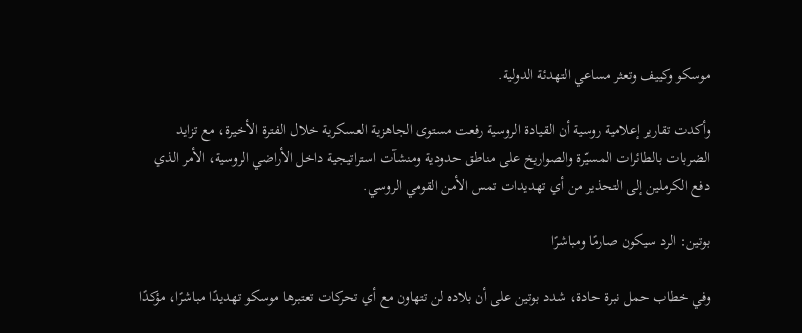موسكو وكييف وتعثر مساعي التهدئة الدولية.

وأكدت تقارير إعلامية روسية أن القيادة الروسية رفعت مستوى الجاهزية العسكرية خلال الفترة الأخيرة، مع تزايد الضربات بالطائرات المسيّرة والصواريخ على مناطق حدودية ومنشآت استراتيجية داخل الأراضي الروسية، الأمر الذي دفع الكرملين إلى التحذير من أي تهديدات تمس الأمن القومي الروسي.

بوتين: الرد سيكون صارمًا ومباشرًا

وفي خطاب حمل نبرة حادة، شدد بوتين على أن بلاده لن تتهاون مع أي تحركات تعتبرها موسكو تهديدًا مباشرًا، مؤكدًا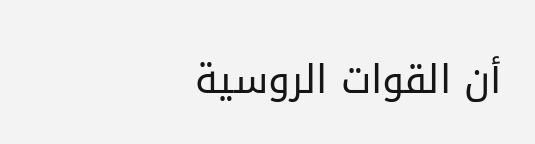أن القوات الروسية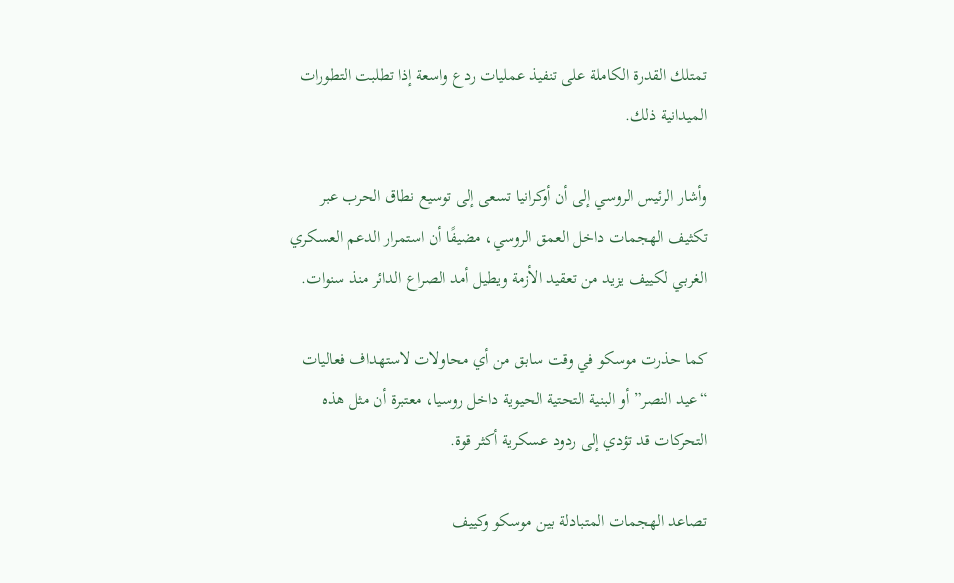تمتلك القدرة الكاملة على تنفيذ عمليات ردع واسعة إذا تطلبت التطورات الميدانية ذلك.

وأشار الرئيس الروسي إلى أن أوكرانيا تسعى إلى توسيع نطاق الحرب عبر تكثيف الهجمات داخل العمق الروسي، مضيفًا أن استمرار الدعم العسكري الغربي لكييف يزيد من تعقيد الأزمة ويطيل أمد الصراع الدائر منذ سنوات.

كما حذرت موسكو في وقت سابق من أي محاولات لاستهداف فعاليات “عيد النصر” أو البنية التحتية الحيوية داخل روسيا، معتبرة أن مثل هذه التحركات قد تؤدي إلى ردود عسكرية أكثر قوة.

تصاعد الهجمات المتبادلة بين موسكو وكييف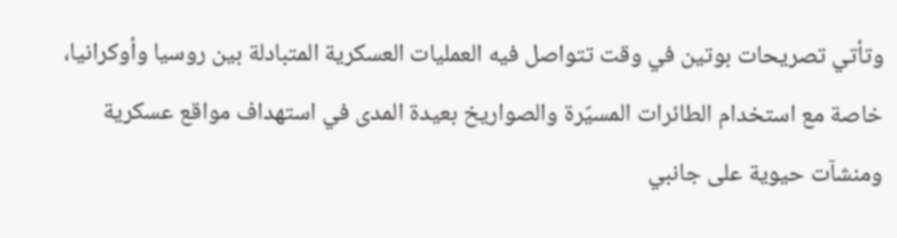وتأتي تصريحات بوتين في وقت تتواصل فيه العمليات العسكرية المتبادلة بين روسيا وأوكرانيا، خاصة مع استخدام الطائرات المسيّرة والصواريخ بعيدة المدى في استهداف مواقع عسكرية ومنشآت حيوية على جانبي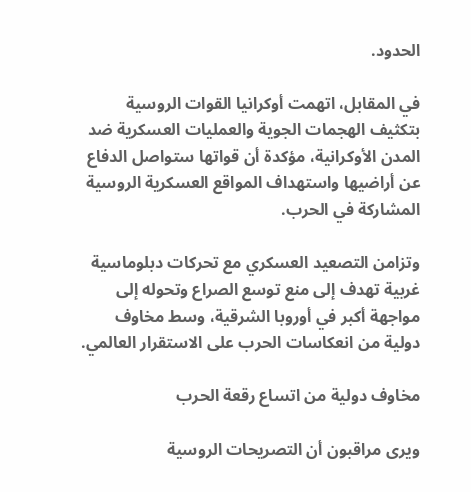الحدود.

في المقابل، اتهمت أوكرانيا القوات الروسية بتكثيف الهجمات الجوية والعمليات العسكرية ضد المدن الأوكرانية، مؤكدة أن قواتها ستواصل الدفاع عن أراضيها واستهداف المواقع العسكرية الروسية المشاركة في الحرب.

وتزامن التصعيد العسكري مع تحركات دبلوماسية غربية تهدف إلى منع توسع الصراع وتحوله إلى مواجهة أكبر في أوروبا الشرقية، وسط مخاوف دولية من انعكاسات الحرب على الاستقرار العالمي.

مخاوف دولية من اتساع رقعة الحرب

ويرى مراقبون أن التصريحات الروسية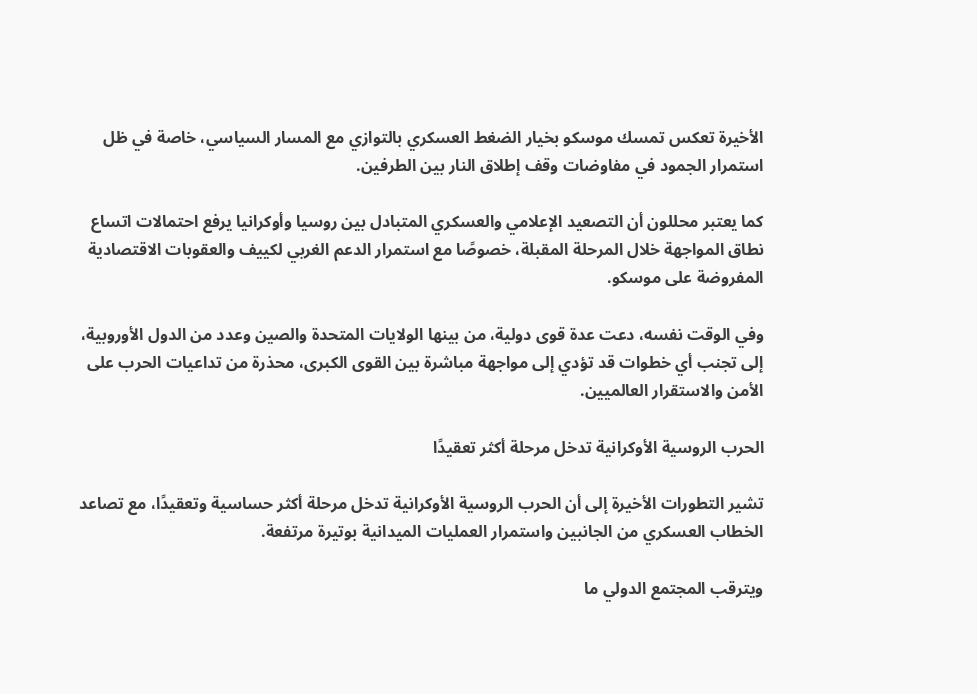الأخيرة تعكس تمسك موسكو بخيار الضغط العسكري بالتوازي مع المسار السياسي، خاصة في ظل استمرار الجمود في مفاوضات وقف إطلاق النار بين الطرفين.

كما يعتبر محللون أن التصعيد الإعلامي والعسكري المتبادل بين روسيا وأوكرانيا يرفع احتمالات اتساع نطاق المواجهة خلال المرحلة المقبلة، خصوصًا مع استمرار الدعم الغربي لكييف والعقوبات الاقتصادية المفروضة على موسكو.

وفي الوقت نفسه، دعت عدة قوى دولية، من بينها الولايات المتحدة والصين وعدد من الدول الأوروبية، إلى تجنب أي خطوات قد تؤدي إلى مواجهة مباشرة بين القوى الكبرى، محذرة من تداعيات الحرب على الأمن والاستقرار العالميين.

الحرب الروسية الأوكرانية تدخل مرحلة أكثر تعقيدًا

تشير التطورات الأخيرة إلى أن الحرب الروسية الأوكرانية تدخل مرحلة أكثر حساسية وتعقيدًا، مع تصاعد الخطاب العسكري من الجانبين واستمرار العمليات الميدانية بوتيرة مرتفعة.

ويترقب المجتمع الدولي ما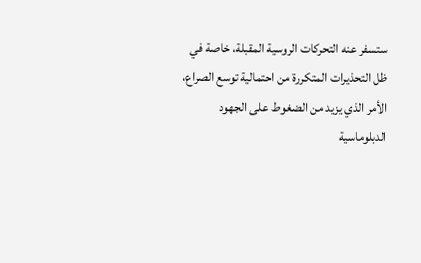ستسفر عنه التحركات الروسية المقبلة، خاصة في ظل التحذيرات المتكررة من احتمالية توسع الصراع، الأمر الذي يزيد من الضغوط على الجهود الدبلوماسية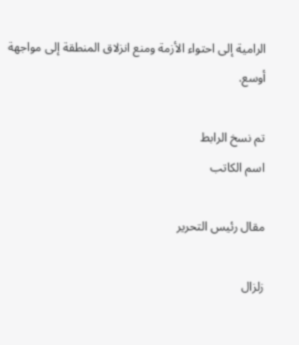الرامية إلى احتواء الأزمة ومنع انزلاق المنطقة إلى مواجهة أوسع.

تم نسخ الرابط
اسم الكاتب

مقال رئيس التحرير

زلزال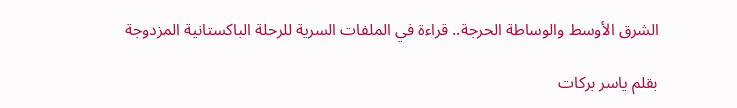الشرق الأوسط والوساطة الحرجة.. قراءة في الملفات السرية للرحلة الباكستانية المزدوجة

بقلم ياسر بركات